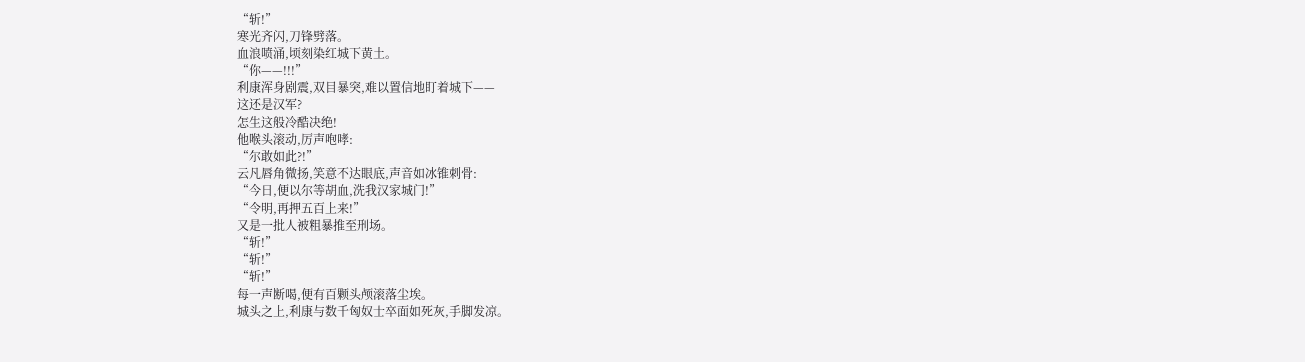“斩!”
寒光齐闪,刀锋劈落。
血浪喷涌,顷刻染红城下黄土。
“你——!!!”
利康浑身剧震,双目暴突,难以置信地盯着城下——
这还是汉军?
怎生这般冷酷决绝!
他喉头滚动,厉声咆哮:
“尔敢如此?!”
云凡唇角微扬,笑意不达眼底,声音如冰锥刺骨:
“今日,便以尔等胡血,洗我汉家城门!”
“令明,再押五百上来!”
又是一批人被粗暴推至刑场。
“斩!”
“斩!”
“斩!”
每一声断喝,便有百颗头颅滚落尘埃。
城头之上,利康与数千匈奴士卒面如死灰,手脚发凉。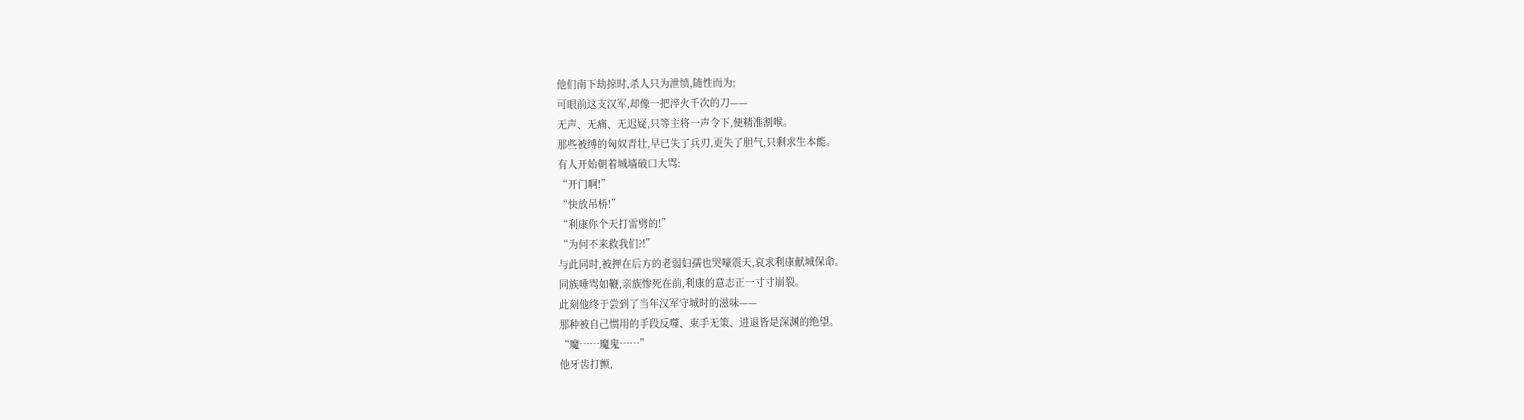他们南下劫掠时,杀人只为泄愤,随性而为;
可眼前这支汉军,却像一把淬火千次的刀——
无声、无痛、无迟疑,只等主将一声令下,便精准割喉。
那些被缚的匈奴青壮,早已失了兵刃,更失了胆气,只剩求生本能。
有人开始朝着城墙破口大骂:
“开门啊!”
“快放吊桥!”
“利康你个天打雷劈的!”
“为何不来救我们?!”
与此同时,被押在后方的老弱妇孺也哭嚎震天,哀求利康献城保命。
同族唾骂如鞭,亲族惨死在前,利康的意志正一寸寸崩裂。
此刻他终于尝到了当年汉军守城时的滋味——
那种被自己惯用的手段反噬、束手无策、进退皆是深渊的绝望。
“魔……魔鬼……”
他牙齿打颤,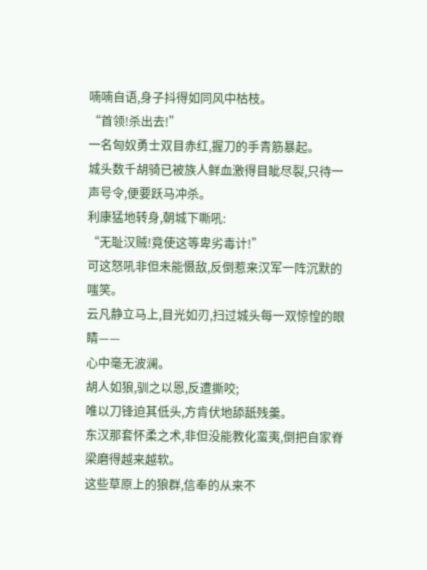喃喃自语,身子抖得如同风中枯枝。
“首领!杀出去!”
一名匈奴勇士双目赤红,握刀的手青筋暴起。
城头数千胡骑已被族人鲜血激得目眦尽裂,只待一声号令,便要跃马冲杀。
利康猛地转身,朝城下嘶吼:
“无耻汉贼!竟使这等卑劣毒计!”
可这怒吼非但未能慑敌,反倒惹来汉军一阵沉默的嗤笑。
云凡静立马上,目光如刃,扫过城头每一双惊惶的眼睛——
心中毫无波澜。
胡人如狼,驯之以恩,反遭撕咬;
唯以刀锋迫其低头,方肯伏地舔舐残羹。
东汉那套怀柔之术,非但没能教化蛮夷,倒把自家脊梁磨得越来越软。
这些草原上的狼群,信奉的从来不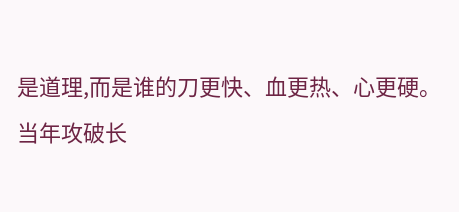是道理,而是谁的刀更快、血更热、心更硬。
当年攻破长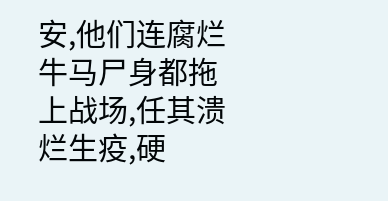安,他们连腐烂牛马尸身都拖上战场,任其溃烂生疫,硬